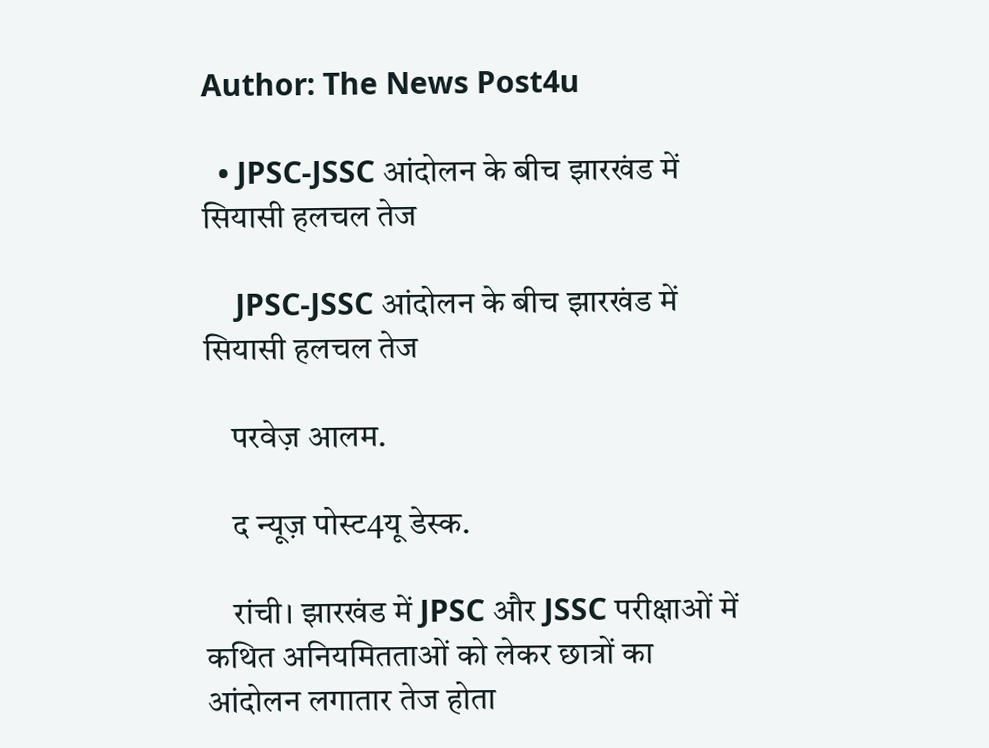Author: The News Post4u

  • JPSC-JSSC आंदोलन के बीच झारखंड में सियासी हलचल तेज

    JPSC-JSSC आंदोलन के बीच झारखंड में सियासी हलचल तेज

    परवेज़ आलम.

    द न्यूज़ पोस्ट4यू डेस्क.

    रांची। झारखंड में JPSC और JSSC परीक्षाओं में कथित अनियमितताओं को लेकर छात्रों का आंदोलन लगातार तेज होता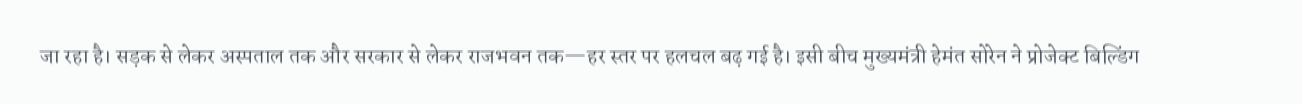जा रहा है। सड़क से लेकर अस्पताल तक और सरकार से लेकर राजभवन तक—हर स्तर पर हलचल बढ़ गई है। इसी बीच मुख्यमंत्री हेमंत सोरेन ने प्रोजेक्ट बिल्डिंग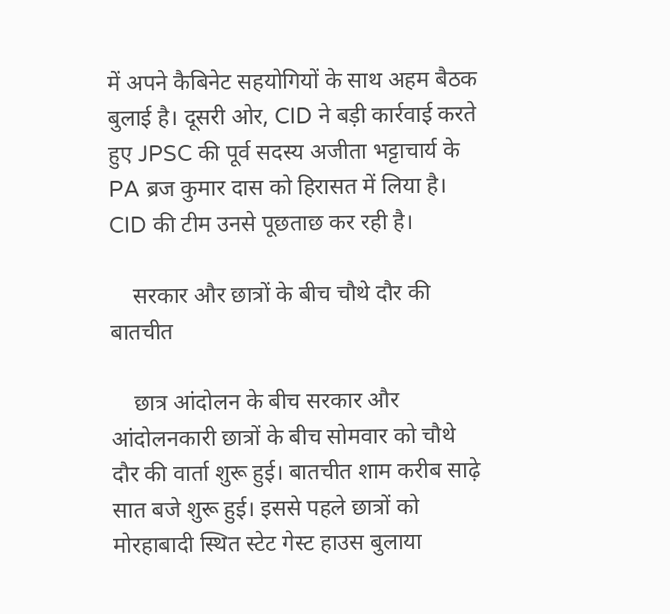में अपने कैबिनेट सहयोगियों के साथ अहम बैठक बुलाई है। दूसरी ओर, CID ने बड़ी कार्रवाई करते हुए JPSC की पूर्व सदस्य अजीता भट्टाचार्य के PA ब्रज कुमार दास को हिरासत में लिया है। CID की टीम उनसे पूछताछ कर रही है।

    सरकार और छात्रों के बीच चौथे दौर की बातचीत

    छात्र आंदोलन के बीच सरकार और आंदोलनकारी छात्रों के बीच सोमवार को चौथे दौर की वार्ता शुरू हुई। बातचीत शाम करीब साढ़े सात बजे शुरू हुई। इससे पहले छात्रों को मोरहाबादी स्थित स्टेट गेस्ट हाउस बुलाया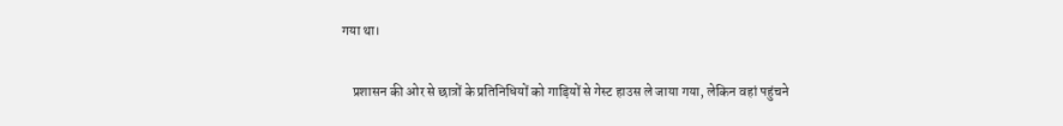गया था।

    प्रशासन की ओर से छात्रों के प्रतिनिधियों को गाड़ियों से गेस्ट हाउस ले जाया गया, लेकिन वहां पहुंचने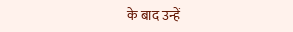के बाद उन्हें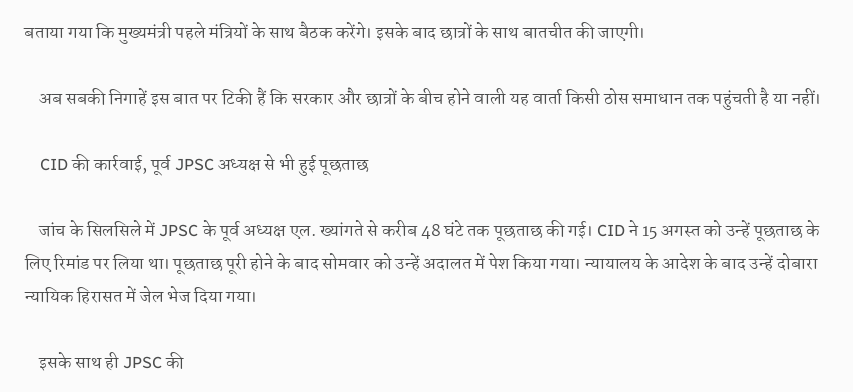बताया गया कि मुख्यमंत्री पहले मंत्रियों के साथ बैठक करेंगे। इसके बाद छात्रों के साथ बातचीत की जाएगी।

    अब सबकी निगाहें इस बात पर टिकी हैं कि सरकार और छात्रों के बीच होने वाली यह वार्ता किसी ठोस समाधान तक पहुंचती है या नहीं।

    CID की कार्रवाई, पूर्व JPSC अध्यक्ष से भी हुई पूछताछ

    जांच के सिलसिले में JPSC के पूर्व अध्यक्ष एल. ख्यांगते से करीब 48 घंटे तक पूछताछ की गई। CID ने 15 अगस्त को उन्हें पूछताछ के लिए रिमांड पर लिया था। पूछताछ पूरी होने के बाद सोमवार को उन्हें अदालत में पेश किया गया। न्यायालय के आदेश के बाद उन्हें दोबारा न्यायिक हिरासत में जेल भेज दिया गया।

    इसके साथ ही JPSC की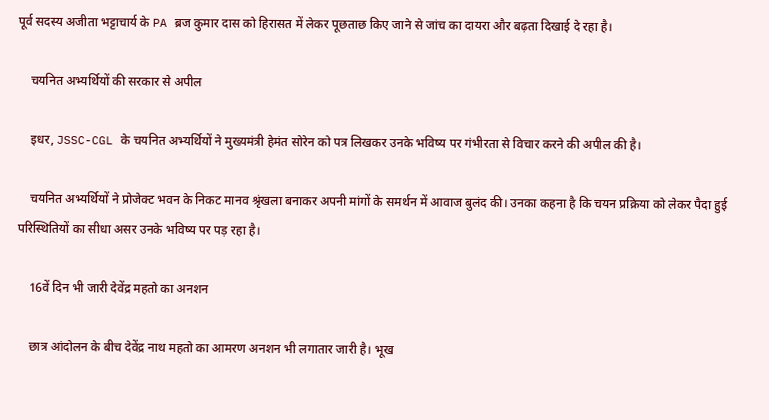पूर्व सदस्य अजीता भट्टाचार्य के PA ब्रज कुमार दास को हिरासत में लेकर पूछताछ किए जाने से जांच का दायरा और बढ़ता दिखाई दे रहा है।

    चयनित अभ्यर्थियों की सरकार से अपील

    इधर, JSSC-CGL के चयनित अभ्यर्थियों ने मुख्यमंत्री हेमंत सोरेन को पत्र लिखकर उनके भविष्य पर गंभीरता से विचार करने की अपील की है।

    चयनित अभ्यर्थियों ने प्रोजेक्ट भवन के निकट मानव श्रृंखला बनाकर अपनी मांगों के समर्थन में आवाज बुलंद की। उनका कहना है कि चयन प्रक्रिया को लेकर पैदा हुई परिस्थितियों का सीधा असर उनके भविष्य पर पड़ रहा है।

    16वें दिन भी जारी देवेंद्र महतो का अनशन

    छात्र आंदोलन के बीच देवेंद्र नाथ महतो का आमरण अनशन भी लगातार जारी है। भूख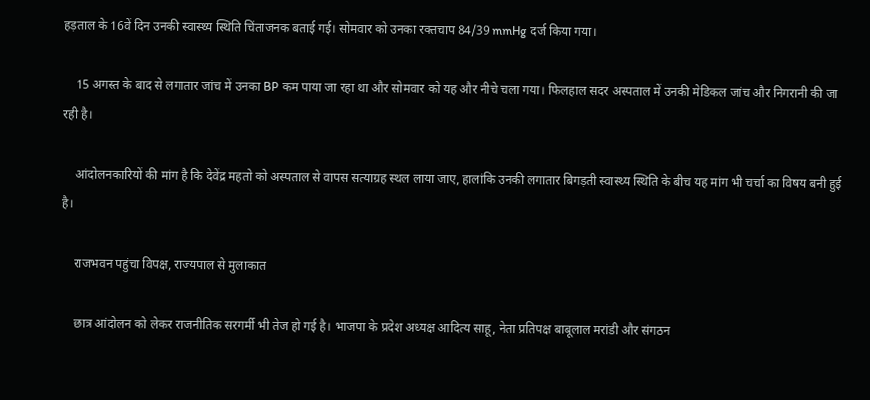हड़ताल के 16वें दिन उनकी स्वास्थ्य स्थिति चिंताजनक बताई गई। सोमवार को उनका रक्तचाप 84/39 mmHg दर्ज किया गया।

    15 अगस्त के बाद से लगातार जांच में उनका BP कम पाया जा रहा था और सोमवार को यह और नीचे चला गया। फिलहाल सदर अस्पताल में उनकी मेडिकल जांच और निगरानी की जा रही है।

    आंदोलनकारियों की मांग है कि देवेंद्र महतो को अस्पताल से वापस सत्याग्रह स्थल लाया जाए, हालांकि उनकी लगातार बिगड़ती स्वास्थ्य स्थिति के बीच यह मांग भी चर्चा का विषय बनी हुई है।

    राजभवन पहुंचा विपक्ष, राज्यपाल से मुलाकात

    छात्र आंदोलन को लेकर राजनीतिक सरगर्मी भी तेज हो गई है। भाजपा के प्रदेश अध्यक्ष आदित्य साहू, नेता प्रतिपक्ष बाबूलाल मरांडी और संगठन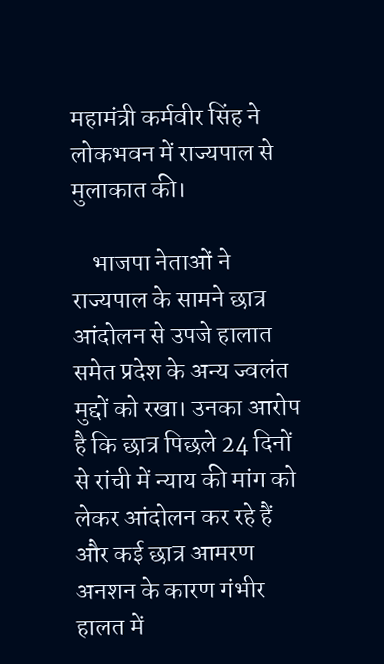महामंत्री कर्मवीर सिंह ने लोकभवन में राज्यपाल से मुलाकात की।

    भाजपा नेताओं ने राज्यपाल के सामने छात्र आंदोलन से उपजे हालात समेत प्रदेश के अन्य ज्वलंत मुद्दों को रखा। उनका आरोप है कि छात्र पिछले 24 दिनों से रांची में न्याय की मांग को लेकर आंदोलन कर रहे हैं और कई छात्र आमरण अनशन के कारण गंभीर हालत में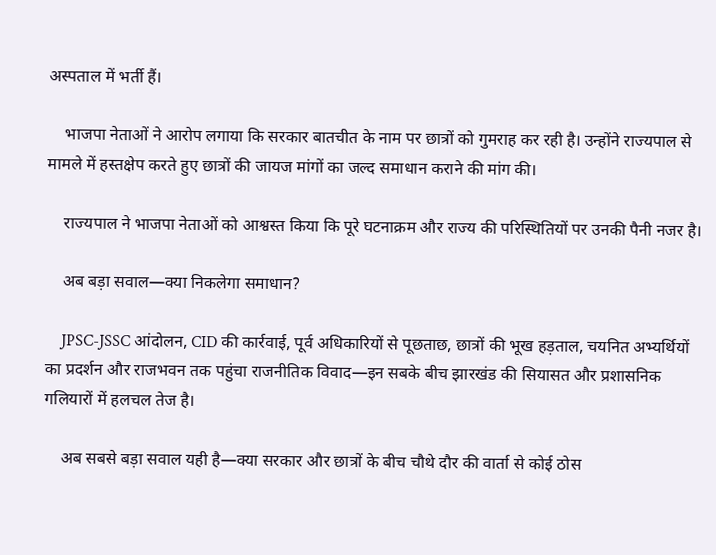अस्पताल में भर्ती हैं।

    भाजपा नेताओं ने आरोप लगाया कि सरकार बातचीत के नाम पर छात्रों को गुमराह कर रही है। उन्होंने राज्यपाल से मामले में हस्तक्षेप करते हुए छात्रों की जायज मांगों का जल्द समाधान कराने की मांग की।

    राज्यपाल ने भाजपा नेताओं को आश्वस्त किया कि पूरे घटनाक्रम और राज्य की परिस्थितियों पर उनकी पैनी नजर है।

    अब बड़ा सवाल—क्या निकलेगा समाधान?

    JPSC-JSSC आंदोलन, CID की कार्रवाई, पूर्व अधिकारियों से पूछताछ, छात्रों की भूख हड़ताल, चयनित अभ्यर्थियों का प्रदर्शन और राजभवन तक पहुंचा राजनीतिक विवाद—इन सबके बीच झारखंड की सियासत और प्रशासनिक गलियारों में हलचल तेज है।

    अब सबसे बड़ा सवाल यही है—क्या सरकार और छात्रों के बीच चौथे दौर की वार्ता से कोई ठोस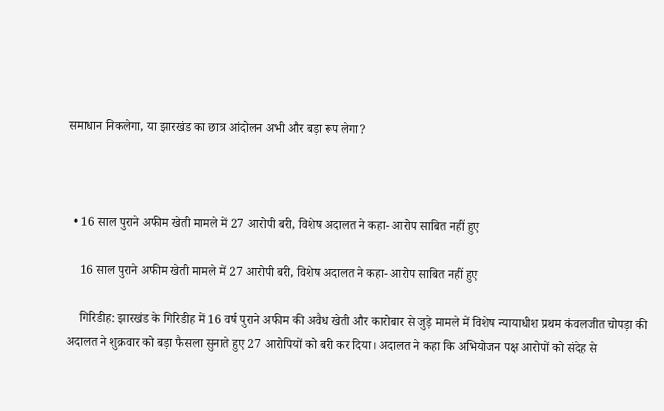समाधान निकलेगा, या झारखंड का छात्र आंदोलन अभी और बड़ा रूप लेगा?



  • 16 साल पुराने अफीम खेती मामले में 27 आरोपी बरी, विशेष अदालत ने कहा- आरोप साबित नहीं हुए

    16 साल पुराने अफीम खेती मामले में 27 आरोपी बरी, विशेष अदालत ने कहा- आरोप साबित नहीं हुए

    गिरिडीह: झारखंड के गिरिडीह में 16 वर्ष पुराने अफीम की अवैध खेती और कारोबार से जुड़े मामले में विशेष न्यायाधीश प्रथम कंवलजीत चोपड़ा की अदालत ने शुक्रवार को बड़ा फैसला सुनाते हुए 27 आरोपियों को बरी कर दिया। अदालत ने कहा कि अभियोजन पक्ष आरोपों को संदेह से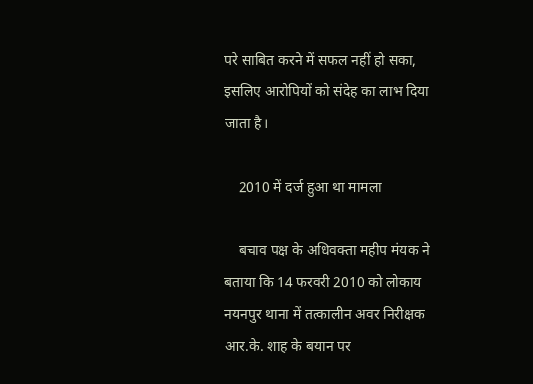परे साबित करने में सफल नहीं हो सका, इसलिए आरोपियों को संदेह का लाभ दिया जाता है।

    2010 में दर्ज हुआ था मामला

    बचाव पक्ष के अधिवक्ता महीप मंयक ने बताया कि 14 फरवरी 2010 को लोकाय नयनपुर थाना में तत्कालीन अवर निरीक्षक आर.के. शाह के बयान पर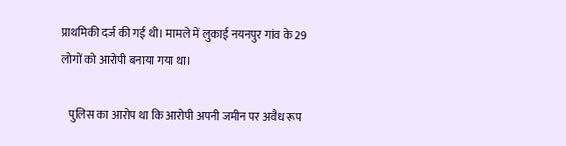प्राथमिकी दर्ज की गई थी। मामले में लुकाई नयनपुर गांव के 29 लोगों को आरोपी बनाया गया था।

    पुलिस का आरोप था कि आरोपी अपनी जमीन पर अवैध रूप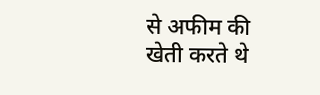से अफीम की खेती करते थे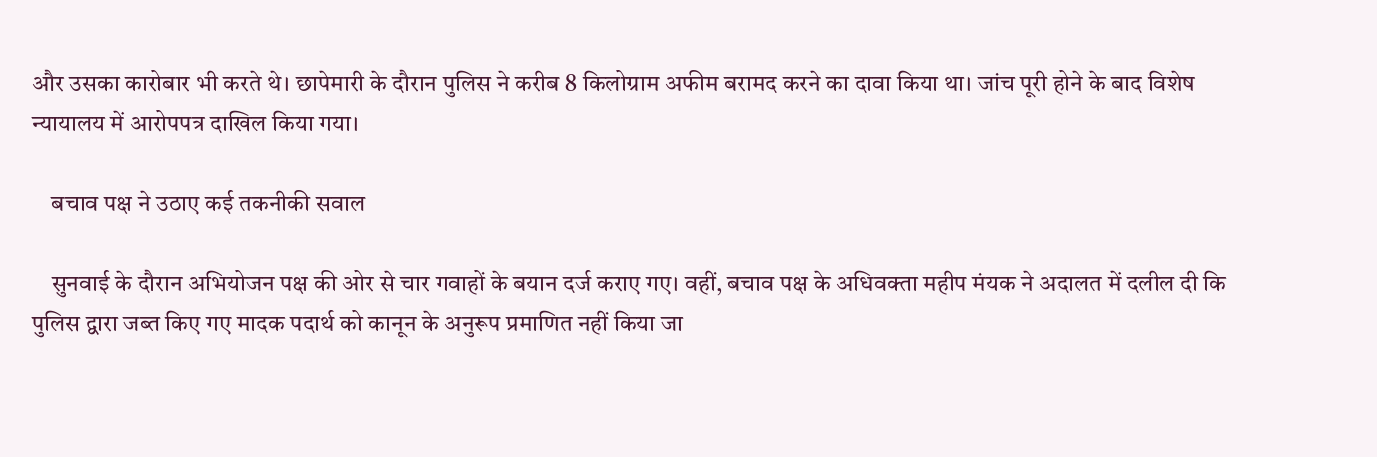और उसका कारोबार भी करते थे। छापेमारी के दौरान पुलिस ने करीब 8 किलोग्राम अफीम बरामद करने का दावा किया था। जांच पूरी होने के बाद विशेष न्यायालय में आरोपपत्र दाखिल किया गया।

    बचाव पक्ष ने उठाए कई तकनीकी सवाल

    सुनवाई के दौरान अभियोजन पक्ष की ओर से चार गवाहों के बयान दर्ज कराए गए। वहीं, बचाव पक्ष के अधिवक्ता महीप मंयक ने अदालत में दलील दी कि पुलिस द्वारा जब्त किए गए मादक पदार्थ को कानून के अनुरूप प्रमाणित नहीं किया जा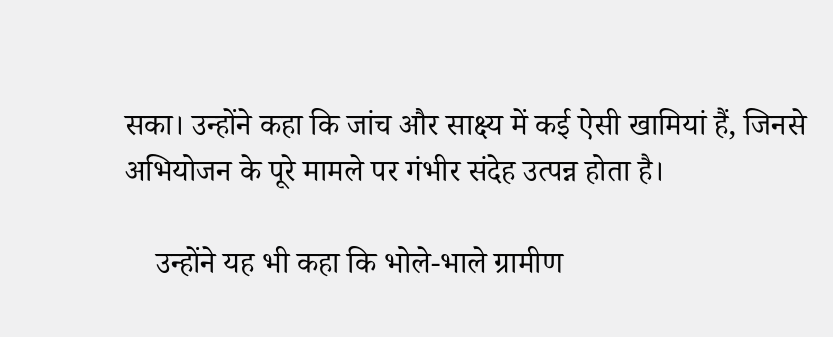सका। उन्होंने कहा कि जांच और साक्ष्य में कई ऐसी खामियां हैं, जिनसे अभियोजन के पूरे मामले पर गंभीर संदेह उत्पन्न होता है।

    उन्होंने यह भी कहा कि भोले-भाले ग्रामीण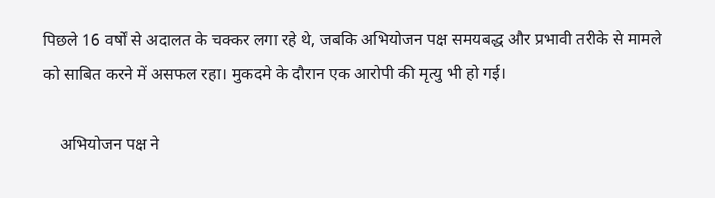पिछले 16 वर्षों से अदालत के चक्कर लगा रहे थे, जबकि अभियोजन पक्ष समयबद्ध और प्रभावी तरीके से मामले को साबित करने में असफल रहा। मुकदमे के दौरान एक आरोपी की मृत्यु भी हो गई।

    अभियोजन पक्ष ने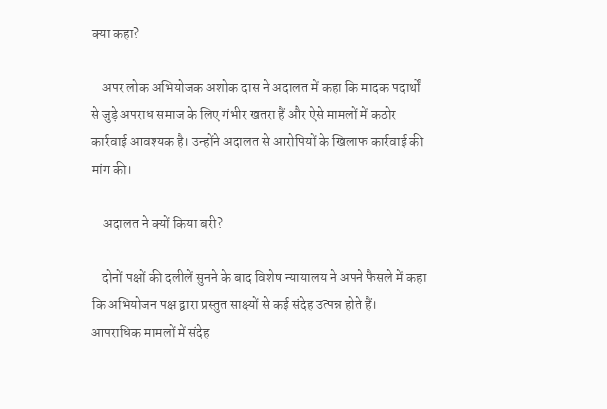क्या कहा?

    अपर लोक अभियोजक अशोक दास ने अदालत में कहा कि मादक पदार्थों से जुड़े अपराध समाज के लिए गंभीर खतरा हैं और ऐसे मामलों में कठोर कार्रवाई आवश्यक है। उन्होंने अदालत से आरोपियों के खिलाफ कार्रवाई की मांग की।

    अदालत ने क्यों किया बरी?

    दोनों पक्षों की दलीलें सुनने के बाद विशेष न्यायालय ने अपने फैसले में कहा कि अभियोजन पक्ष द्वारा प्रस्तुत साक्ष्यों से कई संदेह उत्पन्न होते हैं। आपराधिक मामलों में संदेह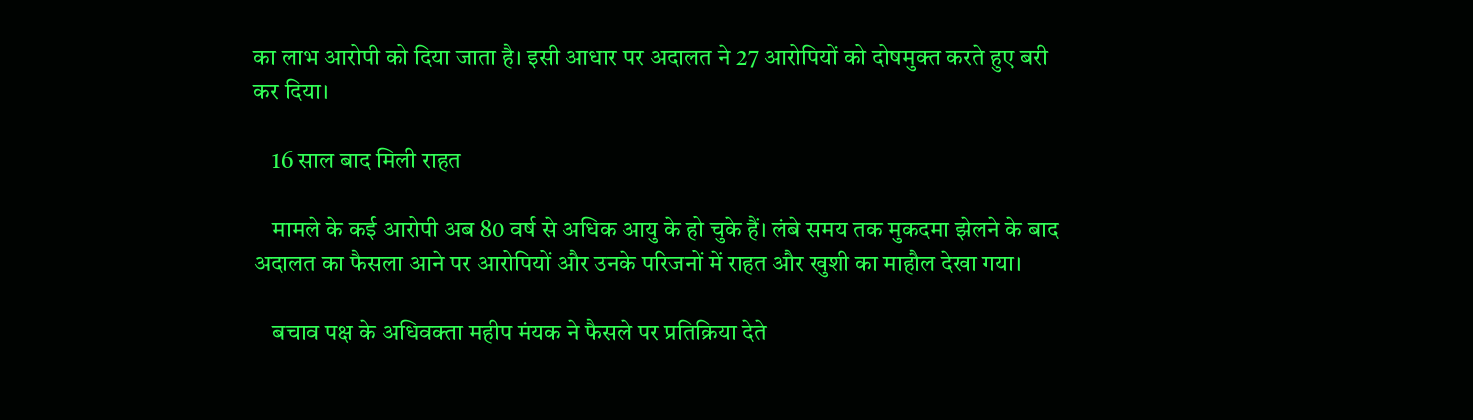का लाभ आरोपी को दिया जाता है। इसी आधार पर अदालत ने 27 आरोपियों को दोषमुक्त करते हुए बरी कर दिया।

    16 साल बाद मिली राहत

    मामले के कई आरोपी अब 80 वर्ष से अधिक आयु के हो चुके हैं। लंबे समय तक मुकदमा झेलने के बाद अदालत का फैसला आने पर आरोपियों और उनके परिजनों में राहत और खुशी का माहौल देखा गया।

    बचाव पक्ष के अधिवक्ता महीप मंयक ने फैसले पर प्रतिक्रिया देते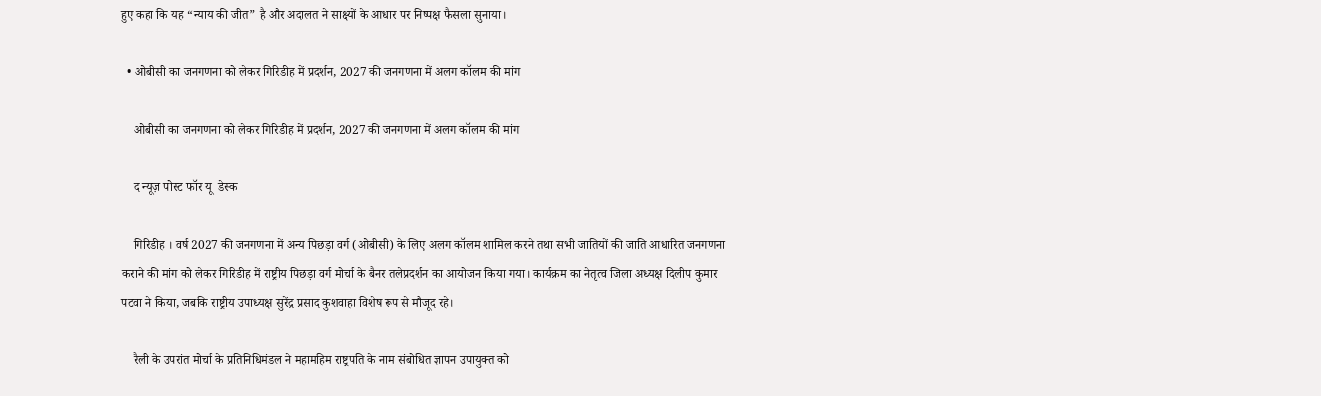हुए कहा कि यह “न्याय की जीत” है और अदालत ने साक्ष्यों के आधार पर निष्पक्ष फैसला सुनाया।

  • ओबीसी का जनगणना को लेकर गिरिडीह में प्रदर्शन, 2027 की जनगणना में अलग कॉलम की मांग

    ओबीसी का जनगणना को लेकर गिरिडीह में प्रदर्शन, 2027 की जनगणना में अलग कॉलम की मांग

    द न्यूज़ पोस्ट फॉर यू  डेस्क

    गिरिडीह । वर्ष 2027 की जनगणना में अन्य पिछड़ा वर्ग (ओबीसी) के लिए अलग कॉलम शामिल करने तथा सभी जातियों की जाति आधारित जनगणना कराने की मांग को लेकर गिरिडीह में राष्ट्रीय पिछड़ा वर्ग मोर्चा के बैनर तलेप्रदर्शन का आयोजन किया गया। कार्यक्रम का नेतृत्व जिला अध्यक्ष दिलीप कुमार पटवा ने किया, जबकि राष्ट्रीय उपाध्यक्ष सुरेंद्र प्रसाद कुशवाहा विशेष रूप से मौजूद रहे।

    रैली के उपरांत मोर्चा के प्रतिनिधिमंडल ने महामहिम राष्ट्रपति के नाम संबोधित ज्ञापन उपायुक्त को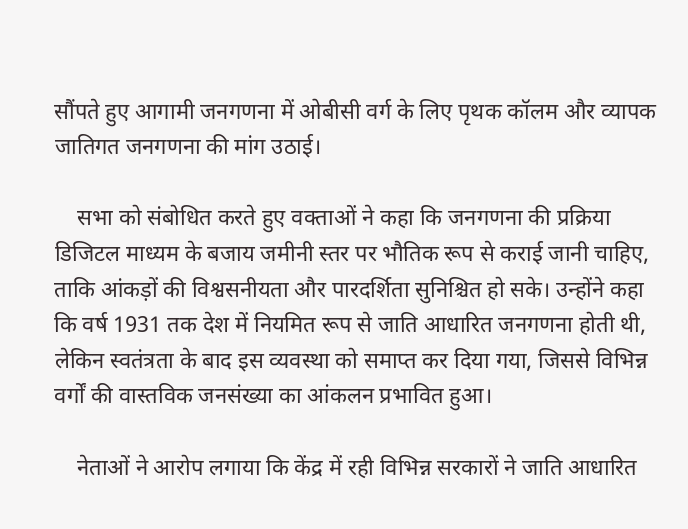सौंपते हुए आगामी जनगणना में ओबीसी वर्ग के लिए पृथक कॉलम और व्यापक जातिगत जनगणना की मांग उठाई।

    सभा को संबोधित करते हुए वक्ताओं ने कहा कि जनगणना की प्रक्रिया डिजिटल माध्यम के बजाय जमीनी स्तर पर भौतिक रूप से कराई जानी चाहिए, ताकि आंकड़ों की विश्वसनीयता और पारदर्शिता सुनिश्चित हो सके। उन्होंने कहा कि वर्ष 1931 तक देश में नियमित रूप से जाति आधारित जनगणना होती थी, लेकिन स्वतंत्रता के बाद इस व्यवस्था को समाप्त कर दिया गया, जिससे विभिन्न वर्गों की वास्तविक जनसंख्या का आंकलन प्रभावित हुआ।

    नेताओं ने आरोप लगाया कि केंद्र में रही विभिन्न सरकारों ने जाति आधारित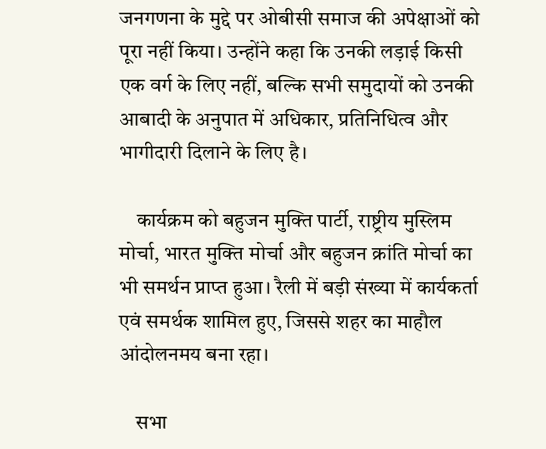जनगणना के मुद्दे पर ओबीसी समाज की अपेक्षाओं को पूरा नहीं किया। उन्होंने कहा कि उनकी लड़ाई किसी एक वर्ग के लिए नहीं, बल्कि सभी समुदायों को उनकी आबादी के अनुपात में अधिकार, प्रतिनिधित्व और भागीदारी दिलाने के लिए है।

    कार्यक्रम को बहुजन मुक्ति पार्टी, राष्ट्रीय मुस्लिम मोर्चा, भारत मुक्ति मोर्चा और बहुजन क्रांति मोर्चा का भी समर्थन प्राप्त हुआ। रैली में बड़ी संख्या में कार्यकर्ता एवं समर्थक शामिल हुए, जिससे शहर का माहौल आंदोलनमय बना रहा।

    सभा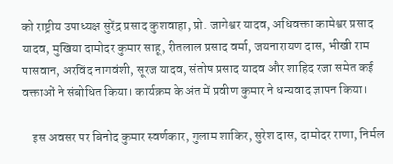को राष्ट्रीय उपाध्यक्ष सुरेंद्र प्रसाद कुशवाहा, प्रो. जागेश्वर यादव, अधिवक्ता कामेश्वर प्रसाद यादव, मुखिया दामोदर कुमार साहू, रीतलाल प्रसाद वर्मा, जयनारायण दास, भीखी राम पासवान, अरविंद नागवंशी, सूरज यादव, संतोष प्रसाद यादव और शाहिद रजा समेत कई वक्ताओं ने संबोधित किया। कार्यक्रम के अंत में प्रवीण कुमार ने धन्यवाद ज्ञापन किया।

    इस अवसर पर बिनोद कुमार स्वर्णकार, गुलाम शाकिर, सुरेश दास, दामोदर राणा, निर्मल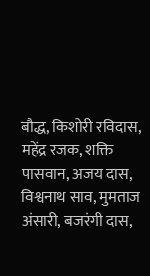बौद्ध, किशोरी रविदास, महेंद्र रजक, शक्ति पासवान, अजय दास, विश्वनाथ साव, मुमताज अंसारी, बजरंगी दास,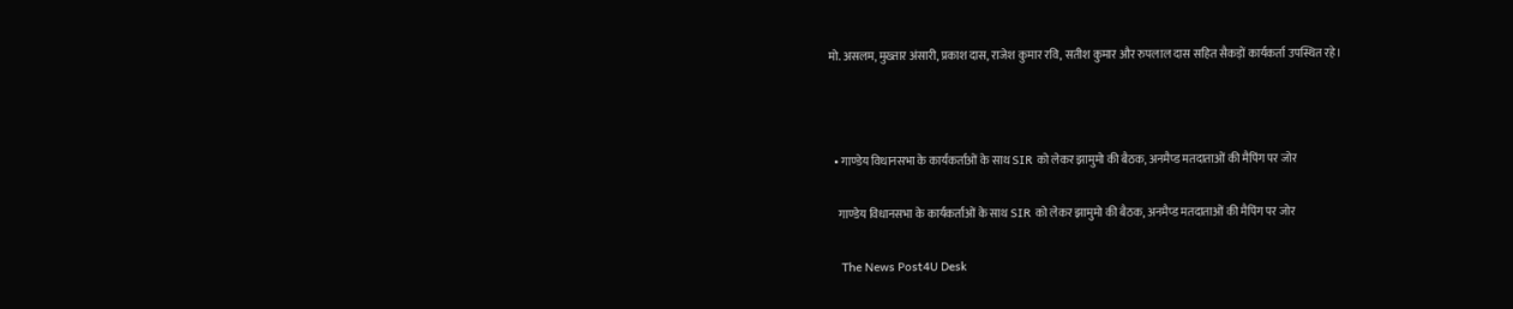मो. असलम, मुख्तार अंसारी, प्रकाश दास, राजेश कुमार रवि, सतीश कुमार और रुपलाल दास सहित सैकड़ों कार्यकर्ता उपस्थित रहे।



  • गाण्डेय विधानसभा के कार्यकर्ताओं के साथ SIR को लेकर झामुमो की बैठक, अनमैप्ड मतदाताओं की मैपिंग पर जोर

    गाण्डेय विधानसभा के कार्यकर्ताओं के साथ SIR को लेकर झामुमो की बैठक, अनमैप्ड मतदाताओं की मैपिंग पर जोर

    The News Post4U Desk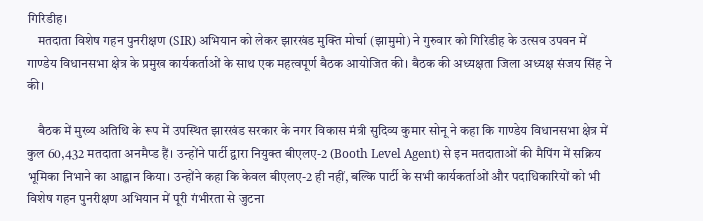गिरिडीह।
    मतदाता विशेष गहन पुनरीक्षण (SIR) अभियान को लेकर झारखंड मुक्ति मोर्चा (झामुमो) ने गुरुवार को गिरिडीह के उत्सव उपवन में गाण्डेय विधानसभा क्षेत्र के प्रमुख कार्यकर्ताओं के साथ एक महत्वपूर्ण बैठक आयोजित की। बैठक की अध्यक्षता जिला अध्यक्ष संजय सिंह ने की।

    बैठक में मुख्य अतिथि के रूप में उपस्थित झारखंड सरकार के नगर विकास मंत्री सुदिव्य कुमार सोनू ने कहा कि गाण्डेय विधानसभा क्षेत्र में कुल 60,432 मतदाता अनमैप्ड हैं। उन्होंने पार्टी द्वारा नियुक्त बीएलए-2 (Booth Level Agent) से इन मतदाताओं की मैपिंग में सक्रिय भूमिका निभाने का आह्वान किया। उन्होंने कहा कि केवल बीएलए-2 ही नहीं, बल्कि पार्टी के सभी कार्यकर्ताओं और पदाधिकारियों को भी विशेष गहन पुनरीक्षण अभियान में पूरी गंभीरता से जुटना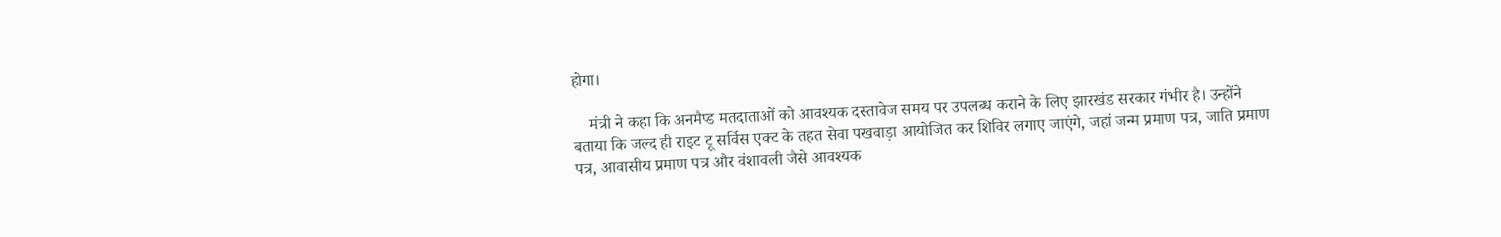होगा।

    मंत्री ने कहा कि अनमैप्ड मतदाताओं को आवश्यक दस्तावेज समय पर उपलब्ध कराने के लिए झारखंड सरकार गंभीर है। उन्होंने बताया कि जल्द ही राइट टू सर्विस एक्ट के तहत सेवा पखवाड़ा आयोजित कर शिविर लगाए जाएंगे, जहां जन्म प्रमाण पत्र, जाति प्रमाण पत्र, आवासीय प्रमाण पत्र और वंशावली जैसे आवश्यक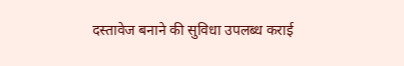दस्तावेज बनाने की सुविधा उपलब्ध कराई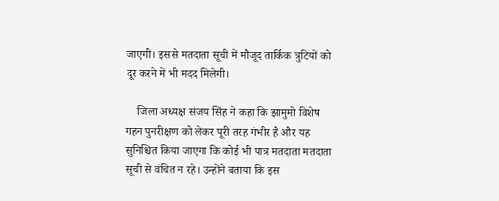जाएगी। इससे मतदाता सूची में मौजूद तार्किक त्रुटियों को दूर करने में भी मदद मिलेगी।

    जिला अध्यक्ष संजय सिंह ने कहा कि झामुमो विशेष गहन पुनरीक्षण को लेकर पूरी तरह गंभीर है और यह सुनिश्चित किया जाएगा कि कोई भी पात्र मतदाता मतदाता सूची से वंचित न रहे। उन्होंने बताया कि इस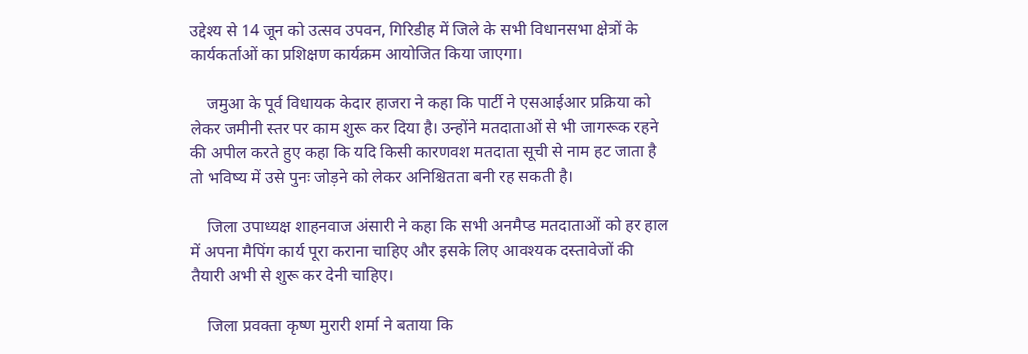उद्देश्य से 14 जून को उत्सव उपवन, गिरिडीह में जिले के सभी विधानसभा क्षेत्रों के कार्यकर्ताओं का प्रशिक्षण कार्यक्रम आयोजित किया जाएगा।

    जमुआ के पूर्व विधायक केदार हाजरा ने कहा कि पार्टी ने एसआईआर प्रक्रिया को लेकर जमीनी स्तर पर काम शुरू कर दिया है। उन्होंने मतदाताओं से भी जागरूक रहने की अपील करते हुए कहा कि यदि किसी कारणवश मतदाता सूची से नाम हट जाता है तो भविष्य में उसे पुनः जोड़ने को लेकर अनिश्चितता बनी रह सकती है।

    जिला उपाध्यक्ष शाहनवाज अंसारी ने कहा कि सभी अनमैप्ड मतदाताओं को हर हाल में अपना मैपिंग कार्य पूरा कराना चाहिए और इसके लिए आवश्यक दस्तावेजों की तैयारी अभी से शुरू कर देनी चाहिए।

    जिला प्रवक्ता कृष्ण मुरारी शर्मा ने बताया कि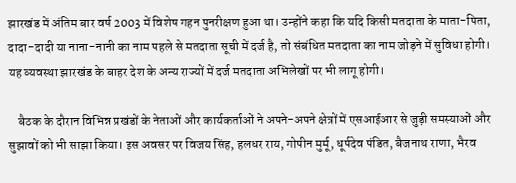झारखंड में अंतिम बार वर्ष 2003 में विशेष गहन पुनरीक्षण हुआ था। उन्होंने कहा कि यदि किसी मतदाता के माता-पिता, दादा-दादी या नाना-नानी का नाम पहले से मतदाता सूची में दर्ज है, तो संबंधित मतदाता का नाम जोड़ने में सुविधा होगी। यह व्यवस्था झारखंड के बाहर देश के अन्य राज्यों में दर्ज मतदाता अभिलेखों पर भी लागू होगी।

    बैठक के दौरान विभिन्न प्रखंडों के नेताओं और कार्यकर्ताओं ने अपने-अपने क्षेत्रों में एसआईआर से जुड़ी समस्याओं और सुझावों को भी साझा किया। इस अवसर पर विजय सिंह, हलधर राय, गोपीन मुर्मू, धूर्पदेव पंडित, बैजनाथ राणा, भैरव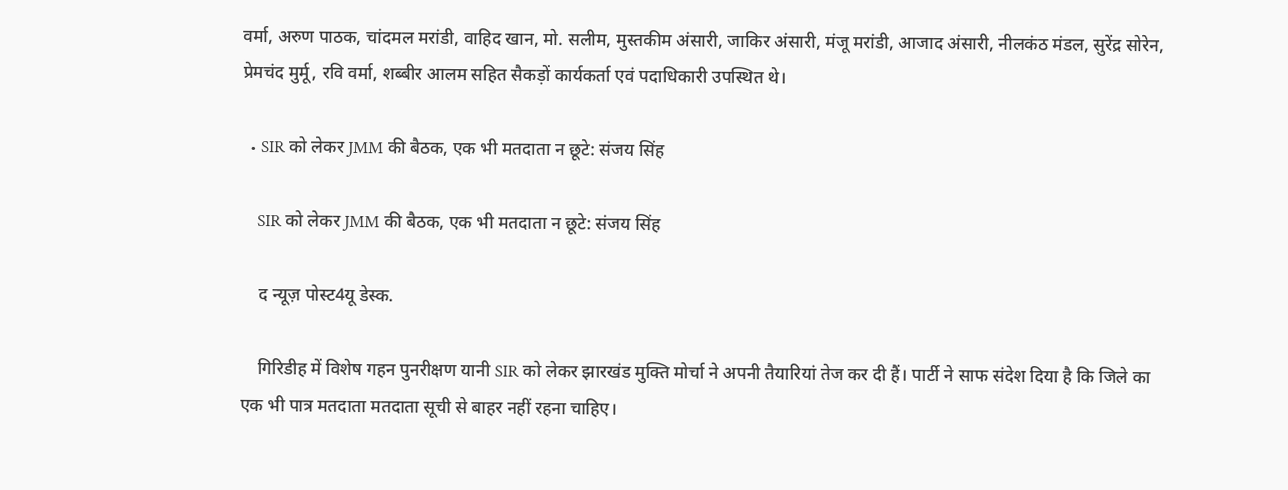वर्मा, अरुण पाठक, चांदमल मरांडी, वाहिद खान, मो. सलीम, मुस्तकीम अंसारी, जाकिर अंसारी, मंजू मरांडी, आजाद अंसारी, नीलकंठ मंडल, सुरेंद्र सोरेन, प्रेमचंद मुर्मू, रवि वर्मा, शब्बीर आलम सहित सैकड़ों कार्यकर्ता एवं पदाधिकारी उपस्थित थे।

  • SIR को लेकर JMM की बैठक, एक भी मतदाता न छूटे: संजय सिंह

    SIR को लेकर JMM की बैठक, एक भी मतदाता न छूटे: संजय सिंह

    द न्यूज़ पोस्ट4यू डेस्क.

    गिरिडीह में विशेष गहन पुनरीक्षण यानी SIR को लेकर झारखंड मुक्ति मोर्चा ने अपनी तैयारियां तेज कर दी हैं। पार्टी ने साफ संदेश दिया है कि जिले का एक भी पात्र मतदाता मतदाता सूची से बाहर नहीं रहना चाहिए।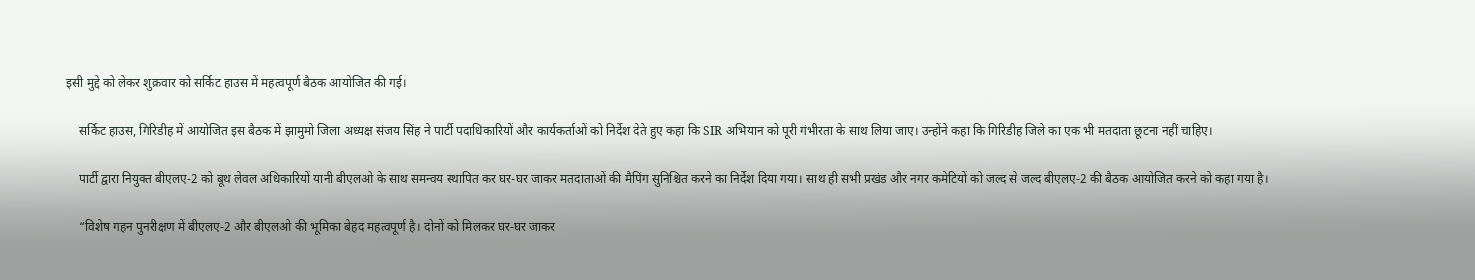इसी मुद्दे को लेकर शुक्रवार को सर्किट हाउस में महत्वपूर्ण बैठक आयोजित की गई।

    सर्किट हाउस, गिरिडीह में आयोजित इस बैठक में झामुमो जिला अध्यक्ष संजय सिंह ने पार्टी पदाधिकारियों और कार्यकर्ताओं को निर्देश देते हुए कहा कि SIR अभियान को पूरी गंभीरता के साथ लिया जाए। उन्होंने कहा कि गिरिडीह जिले का एक भी मतदाता छूटना नहीं चाहिए।

    पार्टी द्वारा नियुक्त बीएलए-2 को बूथ लेवल अधिकारियों यानी बीएलओ के साथ समन्वय स्थापित कर घर-घर जाकर मतदाताओं की मैपिंग सुनिश्चित करने का निर्देश दिया गया। साथ ही सभी प्रखंड और नगर कमेटियों को जल्द से जल्द बीएलए-2 की बैठक आयोजित करने को कहा गया है।

    “विशेष गहन पुनरीक्षण में बीएलए-2 और बीएलओ की भूमिका बेहद महत्वपूर्ण है। दोनों को मिलकर घर-घर जाकर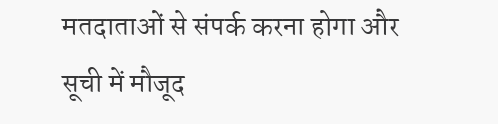मतदाताओं से संपर्क करना होगा और सूची में मौजूद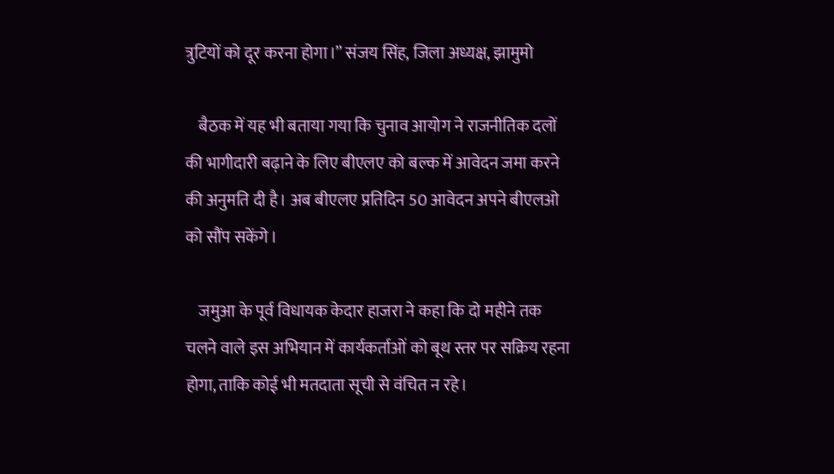त्रुटियों को दूर करना होगा।” संजय सिंह, जिला अध्यक्ष, झामुमो

    बैठक में यह भी बताया गया कि चुनाव आयोग ने राजनीतिक दलों की भागीदारी बढ़ाने के लिए बीएलए को बल्क में आवेदन जमा करने की अनुमति दी है। अब बीएलए प्रतिदिन 50 आवेदन अपने बीएलओ को सौंप सकेंगे।

    जमुआ के पूर्व विधायक केदार हाजरा ने कहा कि दो महीने तक चलने वाले इस अभियान में कार्यकर्ताओं को बूथ स्तर पर सक्रिय रहना होगा, ताकि कोई भी मतदाता सूची से वंचित न रहे।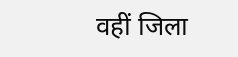वहीं जिला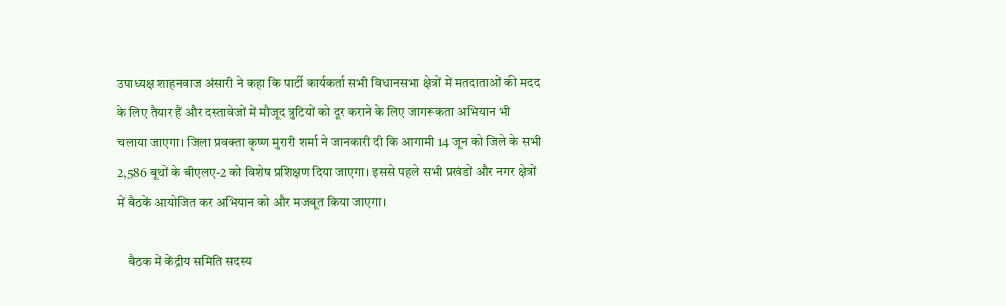उपाध्यक्ष शाहनवाज अंसारी ने कहा कि पार्टी कार्यकर्ता सभी विधानसभा क्षेत्रों में मतदाताओं की मदद के लिए तैयार हैं और दस्तावेजों में मौजूद त्रुटियों को दूर कराने के लिए जागरूकता अभियान भी चलाया जाएगा। जिला प्रवक्ता कृष्ण मुरारी शर्मा ने जानकारी दी कि आगामी 14 जून को जिले के सभी 2,586 बूथों के बीएलए-2 को विशेष प्रशिक्षण दिया जाएगा। इससे पहले सभी प्रखंडों और नगर क्षेत्रों में बैठकें आयोजित कर अभियान को और मजबूत किया जाएगा।

    बैठक में केंद्रीय समिति सदस्य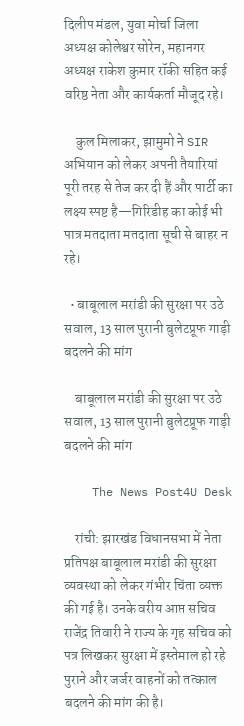दिलीप मंडल, युवा मोर्चा जिला अध्यक्ष कोलेश्वर सोरेन, महानगर अध्यक्ष राकेश कुमार रॉकी सहित कई वरिष्ठ नेता और कार्यकर्ता मौजूद रहे।

    कुल मिलाकर, झामुमो ने SIR अभियान को लेकर अपनी तैयारियां पूरी तरह से तेज कर दी हैं और पार्टी का लक्ष्य स्पष्ट है—गिरिडीह का कोई भी पात्र मतदाता मतदाता सूची से बाहर न रहे।

  • बाबूलाल मरांडी की सुरक्षा पर उठे सवाल, 13 साल पुरानी बुलेटप्रूफ गाड़ी बदलने की मांग

    बाबूलाल मरांडी की सुरक्षा पर उठे सवाल, 13 साल पुरानी बुलेटप्रूफ गाड़ी बदलने की मांग

    The News Post4U Desk

    रांची: झारखंड विधानसभा में नेता प्रतिपक्ष बाबूलाल मरांडी की सुरक्षा व्यवस्था को लेकर गंभीर चिंता व्यक्त की गई है। उनके वरीय आप्त सचिव राजेंद्र तिवारी ने राज्य के गृह सचिव को पत्र लिखकर सुरक्षा में इस्तेमाल हो रहे पुराने और जर्जर वाहनों को तत्काल बदलने की मांग की है।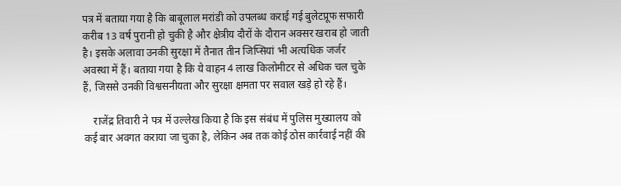पत्र में बताया गया है कि बाबूलाल मरांडी को उपलब्ध कराई गई बुलेटप्रूफ सफारी करीब 13 वर्ष पुरानी हो चुकी है और क्षेत्रीय दौरों के दौरान अक्सर खराब हो जाती है। इसके अलावा उनकी सुरक्षा में तैनात तीन जिप्सियां भी अत्यधिक जर्जर अवस्था में हैं। बताया गया है कि ये वाहन 4 लाख किलोमीटर से अधिक चल चुके हैं, जिससे उनकी विश्वसनीयता और सुरक्षा क्षमता पर सवाल खड़े हो रहे हैं।

    राजेंद्र तिवारी ने पत्र में उल्लेख किया है कि इस संबंध में पुलिस मुख्यालय को कई बार अवगत कराया जा चुका है, लेकिन अब तक कोई ठोस कार्रवाई नहीं की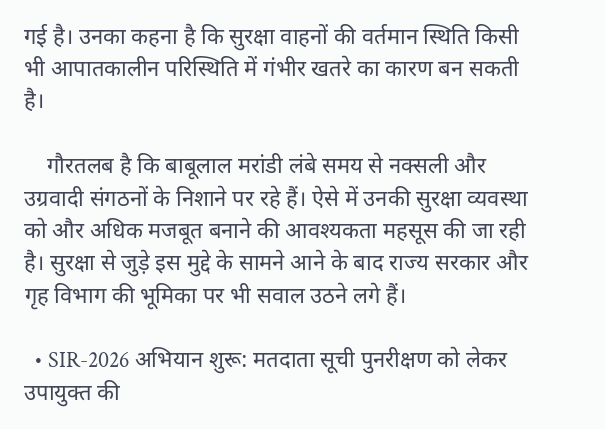गई है। उनका कहना है कि सुरक्षा वाहनों की वर्तमान स्थिति किसी भी आपातकालीन परिस्थिति में गंभीर खतरे का कारण बन सकती है।

    गौरतलब है कि बाबूलाल मरांडी लंबे समय से नक्सली और उग्रवादी संगठनों के निशाने पर रहे हैं। ऐसे में उनकी सुरक्षा व्यवस्था को और अधिक मजबूत बनाने की आवश्यकता महसूस की जा रही है। सुरक्षा से जुड़े इस मुद्दे के सामने आने के बाद राज्य सरकार और गृह विभाग की भूमिका पर भी सवाल उठने लगे हैं।

  • SIR-2026 अभियान शुरू: मतदाता सूची पुनरीक्षण को लेकर उपायुक्त की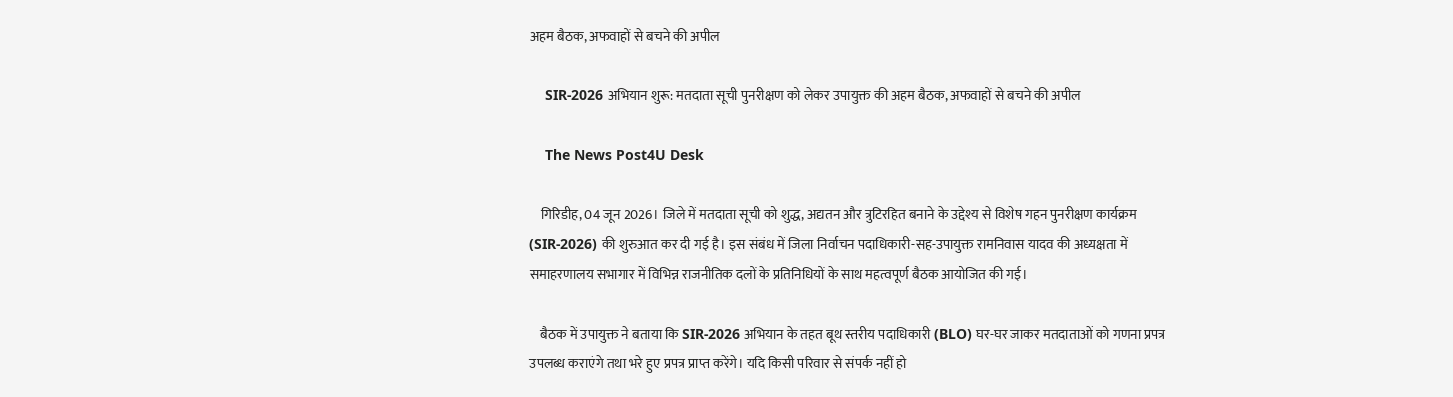अहम बैठक, अफवाहों से बचने की अपील

    SIR-2026 अभियान शुरू: मतदाता सूची पुनरीक्षण को लेकर उपायुक्त की अहम बैठक, अफवाहों से बचने की अपील

    The News Post4U Desk

    गिरिडीह, 04 जून 2026। जिले में मतदाता सूची को शुद्ध, अद्यतन और त्रुटिरहित बनाने के उद्देश्य से विशेष गहन पुनरीक्षण कार्यक्रम (SIR-2026) की शुरुआत कर दी गई है। इस संबंध में जिला निर्वाचन पदाधिकारी-सह-उपायुक्त रामनिवास यादव की अध्यक्षता में समाहरणालय सभागार में विभिन्न राजनीतिक दलों के प्रतिनिधियों के साथ महत्वपूर्ण बैठक आयोजित की गई।

    बैठक में उपायुक्त ने बताया कि SIR-2026 अभियान के तहत बूथ स्तरीय पदाधिकारी (BLO) घर-घर जाकर मतदाताओं को गणना प्रपत्र उपलब्ध कराएंगे तथा भरे हुए प्रपत्र प्राप्त करेंगे। यदि किसी परिवार से संपर्क नहीं हो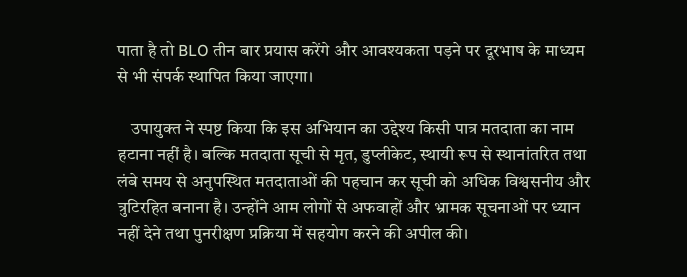पाता है तो BLO तीन बार प्रयास करेंगे और आवश्यकता पड़ने पर दूरभाष के माध्यम से भी संपर्क स्थापित किया जाएगा।

    उपायुक्त ने स्पष्ट किया कि इस अभियान का उद्देश्य किसी पात्र मतदाता का नाम हटाना नहीं है। बल्कि मतदाता सूची से मृत, डुप्लीकेट, स्थायी रूप से स्थानांतरित तथा लंबे समय से अनुपस्थित मतदाताओं की पहचान कर सूची को अधिक विश्वसनीय और त्रुटिरहित बनाना है। उन्होंने आम लोगों से अफवाहों और भ्रामक सूचनाओं पर ध्यान नहीं देने तथा पुनरीक्षण प्रक्रिया में सहयोग करने की अपील की।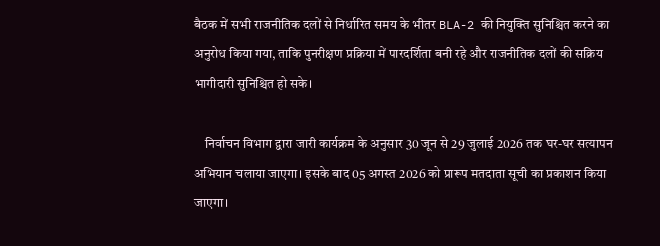बैठक में सभी राजनीतिक दलों से निर्धारित समय के भीतर BLA-2 की नियुक्ति सुनिश्चित करने का अनुरोध किया गया, ताकि पुनरीक्षण प्रक्रिया में पारदर्शिता बनी रहे और राजनीतिक दलों की सक्रिय भागीदारी सुनिश्चित हो सके।

    निर्वाचन विभाग द्वारा जारी कार्यक्रम के अनुसार 30 जून से 29 जुलाई 2026 तक घर-घर सत्यापन अभियान चलाया जाएगा। इसके बाद 05 अगस्त 2026 को प्रारूप मतदाता सूची का प्रकाशन किया जाएगा।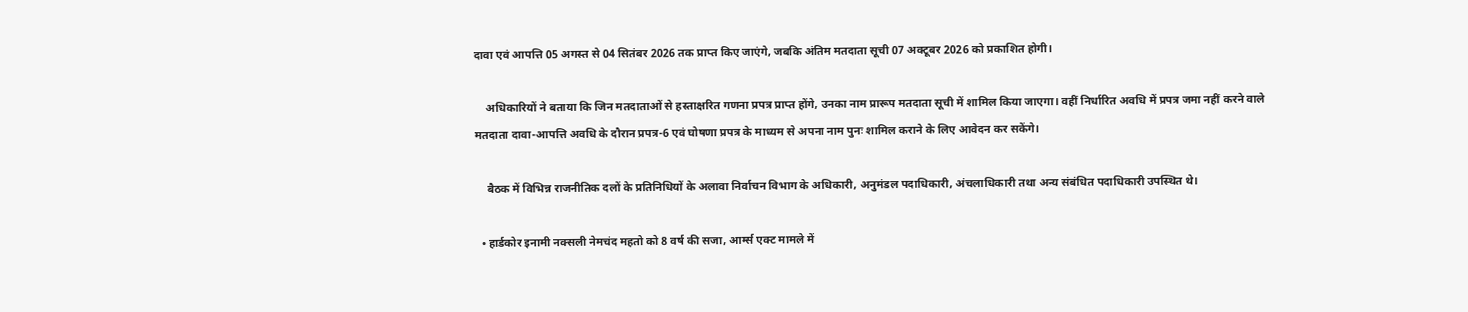दावा एवं आपत्ति 05 अगस्त से 04 सितंबर 2026 तक प्राप्त किए जाएंगे, जबकि अंतिम मतदाता सूची 07 अक्टूबर 2026 को प्रकाशित होगी।

    अधिकारियों ने बताया कि जिन मतदाताओं से हस्ताक्षरित गणना प्रपत्र प्राप्त होंगे, उनका नाम प्रारूप मतदाता सूची में शामिल किया जाएगा। वहीं निर्धारित अवधि में प्रपत्र जमा नहीं करने वाले मतदाता दावा-आपत्ति अवधि के दौरान प्रपत्र-6 एवं घोषणा प्रपत्र के माध्यम से अपना नाम पुनः शामिल कराने के लिए आवेदन कर सकेंगे।

    बैठक में विभिन्न राजनीतिक दलों के प्रतिनिधियों के अलावा निर्वाचन विभाग के अधिकारी, अनुमंडल पदाधिकारी, अंचलाधिकारी तथा अन्य संबंधित पदाधिकारी उपस्थित थे।

  • हार्डकोर इनामी नक्सली नेमचंद महतो को 8 वर्ष की सजा, आर्म्स एक्ट मामले में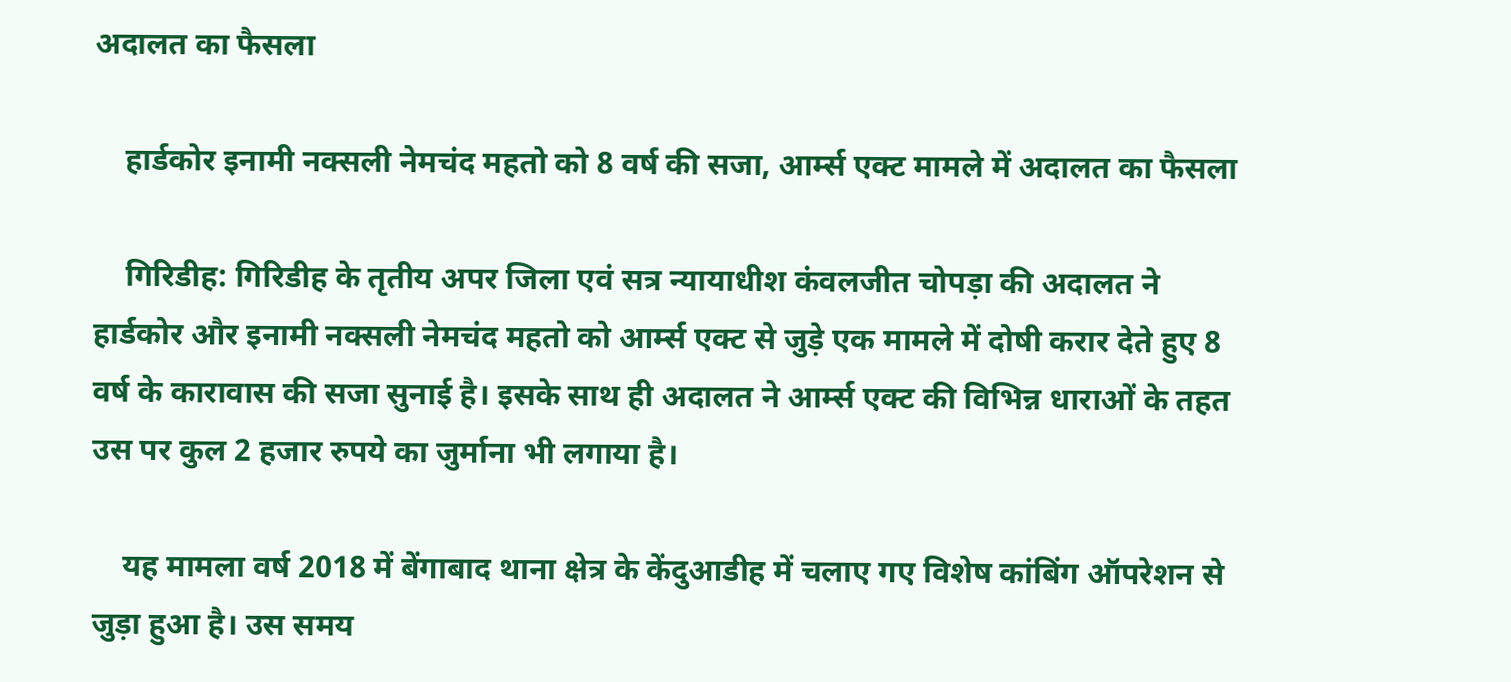अदालत का फैसला

    हार्डकोर इनामी नक्सली नेमचंद महतो को 8 वर्ष की सजा, आर्म्स एक्ट मामले में अदालत का फैसला

    गिरिडीह: गिरिडीह के तृतीय अपर जिला एवं सत्र न्यायाधीश कंवलजीत चोपड़ा की अदालत ने हार्डकोर और इनामी नक्सली नेमचंद महतो को आर्म्स एक्ट से जुड़े एक मामले में दोषी करार देते हुए 8 वर्ष के कारावास की सजा सुनाई है। इसके साथ ही अदालत ने आर्म्स एक्ट की विभिन्न धाराओं के तहत उस पर कुल 2 हजार रुपये का जुर्माना भी लगाया है।

    यह मामला वर्ष 2018 में बेंगाबाद थाना क्षेत्र के केंदुआडीह में चलाए गए विशेष कांबिंग ऑपरेशन से जुड़ा हुआ है। उस समय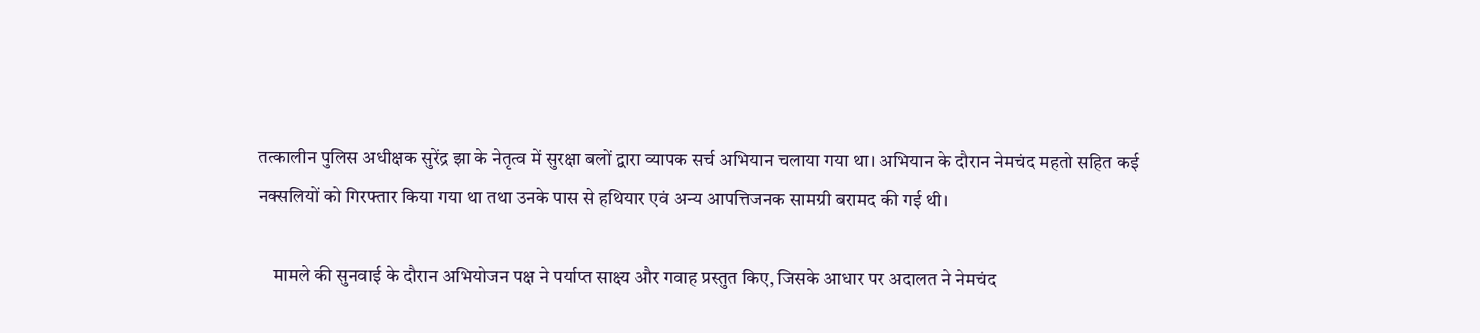तत्कालीन पुलिस अधीक्षक सुरेंद्र झा के नेतृत्व में सुरक्षा बलों द्वारा व्यापक सर्च अभियान चलाया गया था। अभियान के दौरान नेमचंद महतो सहित कई नक्सलियों को गिरफ्तार किया गया था तथा उनके पास से हथियार एवं अन्य आपत्तिजनक सामग्री बरामद की गई थी।

    मामले की सुनवाई के दौरान अभियोजन पक्ष ने पर्याप्त साक्ष्य और गवाह प्रस्तुत किए, जिसके आधार पर अदालत ने नेमचंद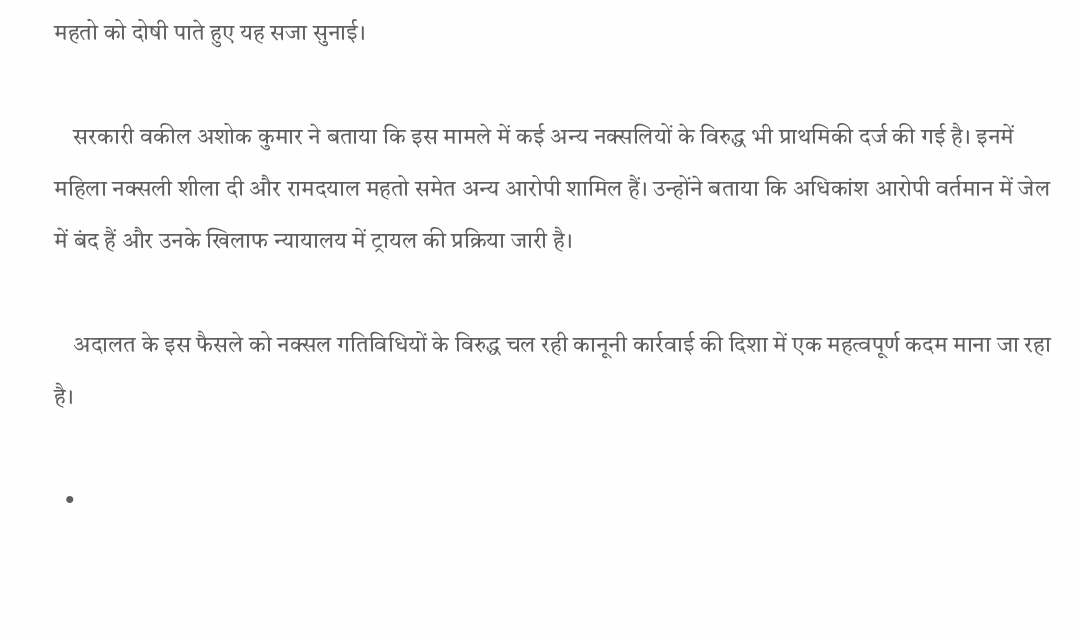महतो को दोषी पाते हुए यह सजा सुनाई।

    सरकारी वकील अशोक कुमार ने बताया कि इस मामले में कई अन्य नक्सलियों के विरुद्ध भी प्राथमिकी दर्ज की गई है। इनमें महिला नक्सली शीला दी और रामदयाल महतो समेत अन्य आरोपी शामिल हैं। उन्होंने बताया कि अधिकांश आरोपी वर्तमान में जेल में बंद हैं और उनके खिलाफ न्यायालय में ट्रायल की प्रक्रिया जारी है।

    अदालत के इस फैसले को नक्सल गतिविधियों के विरुद्ध चल रही कानूनी कार्रवाई की दिशा में एक महत्वपूर्ण कदम माना जा रहा है।

  •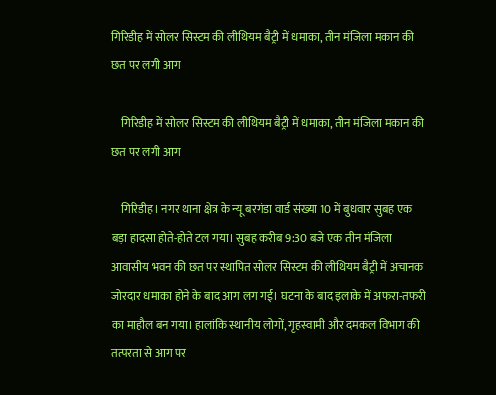गिरिडीह में सोलर सिस्टम की लीथियम बैट्री में धमाका, तीन मंजिला मकान की छत पर लगी आग

    गिरिडीह में सोलर सिस्टम की लीथियम बैट्री में धमाका, तीन मंजिला मकान की छत पर लगी आग

    गिरिडीह। नगर थाना क्षेत्र के न्यू बरगंडा वार्ड संख्या 10 में बुधवार सुबह एक बड़ा हादसा होते-होते टल गया। सुबह करीब 9:30 बजे एक तीन मंजिला आवासीय भवन की छत पर स्थापित सोलर सिस्टम की लीथियम बैट्री में अचानक जोरदार धमाका होने के बाद आग लग गई। घटना के बाद इलाके में अफरा-तफरी का माहौल बन गया। हालांकि स्थानीय लोगों, गृहस्वामी और दमकल विभाग की तत्परता से आग पर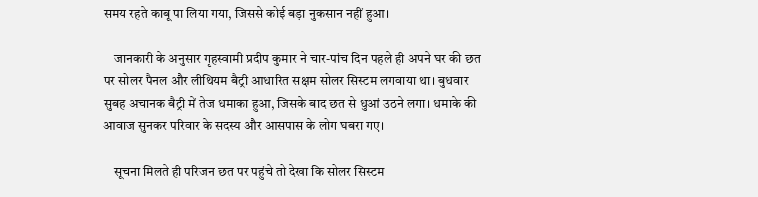समय रहते काबू पा लिया गया, जिससे कोई बड़ा नुकसान नहीं हुआ।

    जानकारी के अनुसार गृहस्वामी प्रदीप कुमार ने चार-पांच दिन पहले ही अपने घर की छत पर सोलर पैनल और लीथियम बैट्री आधारित सक्षम सोलर सिस्टम लगवाया था। बुधवार सुबह अचानक बैट्री में तेज धमाका हुआ, जिसके बाद छत से धुआं उठने लगा। धमाके की आवाज सुनकर परिवार के सदस्य और आसपास के लोग घबरा गए।

    सूचना मिलते ही परिजन छत पर पहुंचे तो देखा कि सोलर सिस्टम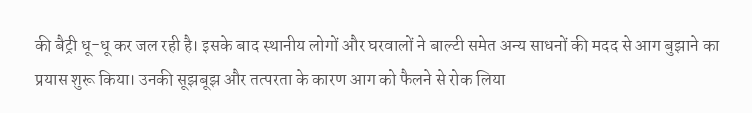की बैट्री धू-धू कर जल रही है। इसके बाद स्थानीय लोगों और घरवालों ने बाल्टी समेत अन्य साधनों की मदद से आग बुझाने का प्रयास शुरू किया। उनकी सूझबूझ और तत्परता के कारण आग को फैलने से रोक लिया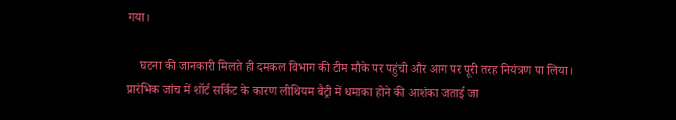गया।

    घटना की जानकारी मिलते ही दमकल विभाग की टीम मौके पर पहुंची और आग पर पूरी तरह नियंत्रण पा लिया। प्रारंभिक जांच में शॉर्ट सर्किट के कारण लीथियम बैट्री में धमाका होने की आशंका जताई जा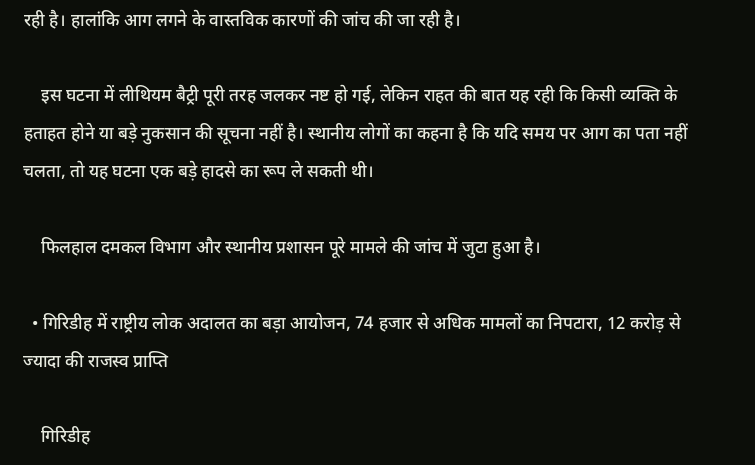रही है। हालांकि आग लगने के वास्तविक कारणों की जांच की जा रही है।

    इस घटना में लीथियम बैट्री पूरी तरह जलकर नष्ट हो गई, लेकिन राहत की बात यह रही कि किसी व्यक्ति के हताहत होने या बड़े नुकसान की सूचना नहीं है। स्थानीय लोगों का कहना है कि यदि समय पर आग का पता नहीं चलता, तो यह घटना एक बड़े हादसे का रूप ले सकती थी।

    फिलहाल दमकल विभाग और स्थानीय प्रशासन पूरे मामले की जांच में जुटा हुआ है।

  • गिरिडीह में राष्ट्रीय लोक अदालत का बड़ा आयोजन, 74 हजार से अधिक मामलों का निपटारा, 12 करोड़ से ज्यादा की राजस्व प्राप्ति

    गिरिडीह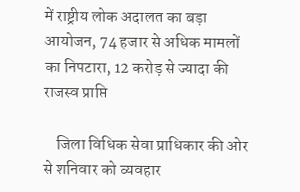में राष्ट्रीय लोक अदालत का बड़ा आयोजन, 74 हजार से अधिक मामलों का निपटारा, 12 करोड़ से ज्यादा की राजस्व प्राप्ति

    जिला विधिक सेवा प्राधिकार की ओर से शनिवार को व्यवहार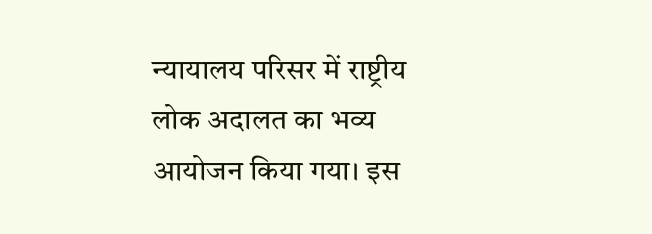न्यायालय परिसर में राष्ट्रीय लोक अदालत का भव्य आयोजन किया गया। इस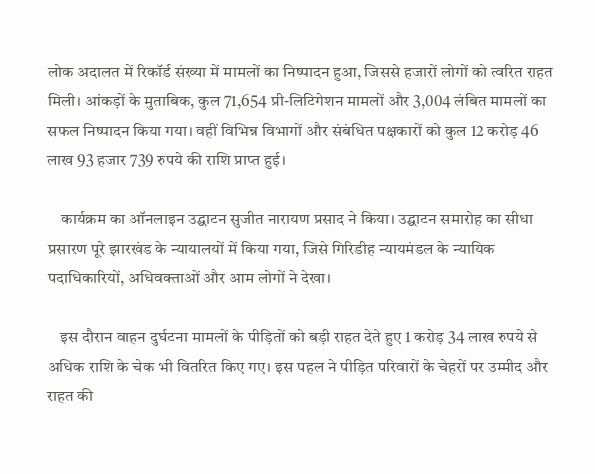लोक अदालत में रिकॉर्ड संख्या में मामलों का निष्पादन हुआ, जिससे हजारों लोगों को त्वरित राहत मिली। आंकड़ों के मुताबिक, कुल 71,654 प्री-लिटिगेशन मामलों और 3,004 लंबित मामलों का सफल निष्पादन किया गया। वहीं विभिन्न विभागों और संबंधित पक्षकारों को कुल 12 करोड़ 46 लाख 93 हजार 739 रुपये की राशि प्राप्त हुई।

    कार्यक्रम का ऑनलाइन उद्घाटन सुजीत नारायण प्रसाद ने किया। उद्घाटन समारोह का सीधा प्रसारण पूरे झारखंड के न्यायालयों में किया गया, जिसे गिरिडीह न्यायमंडल के न्यायिक पदाधिकारियों, अधिवक्ताओं और आम लोगों ने देखा।

    इस दौरान वाहन दुर्घटना मामलों के पीड़ितों को बड़ी राहत देते हुए 1 करोड़ 34 लाख रुपये से अधिक राशि के चेक भी वितरित किए गए। इस पहल ने पीड़ित परिवारों के चेहरों पर उम्मीद और राहत की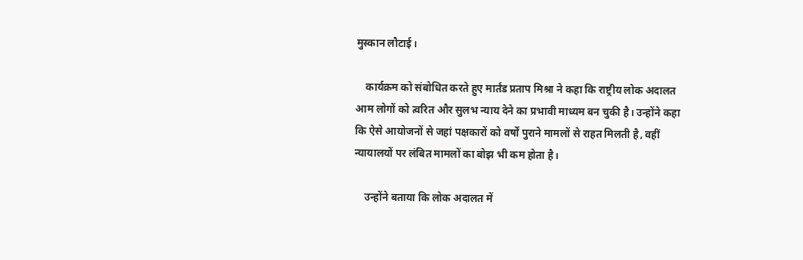मुस्कान लौटाई।

    कार्यक्रम को संबोधित करते हुए मार्तंड प्रताप मिश्रा ने कहा कि राष्ट्रीय लोक अदालत आम लोगों को त्वरित और सुलभ न्याय देने का प्रभावी माध्यम बन चुकी है। उन्होंने कहा कि ऐसे आयोजनों से जहां पक्षकारों को वर्षों पुराने मामलों से राहत मिलती है, वहीं न्यायालयों पर लंबित मामलों का बोझ भी कम होता है।

    उन्होंने बताया कि लोक अदालत में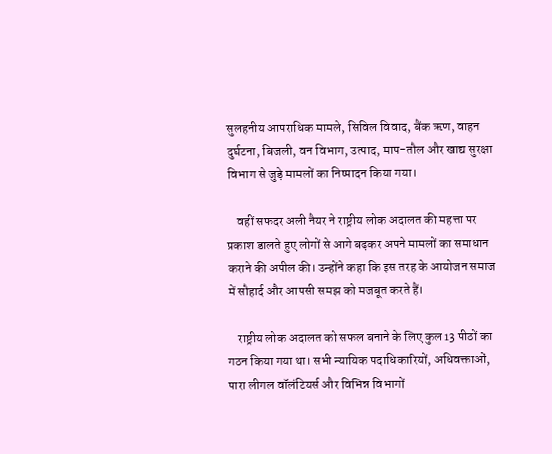सुलहनीय आपराधिक मामले, सिविल विवाद, बैंक ऋण, वाहन दुर्घटना, बिजली, वन विभाग, उत्पाद, माप-तौल और खाद्य सुरक्षा विभाग से जुड़े मामलों का निष्पादन किया गया।

    वहीं सफदर अली नैयर ने राष्ट्रीय लोक अदालत की महत्ता पर प्रकाश डालते हुए लोगों से आगे बढ़कर अपने मामलों का समाधान कराने की अपील की। उन्होंने कहा कि इस तरह के आयोजन समाज में सौहार्द और आपसी समझ को मजबूत करते हैं।

    राष्ट्रीय लोक अदालत को सफल बनाने के लिए कुल 13 पीठों का गठन किया गया था। सभी न्यायिक पदाधिकारियों, अधिवक्ताओं, पारा लीगल वॉलंटियर्स और विभिन्न विभागों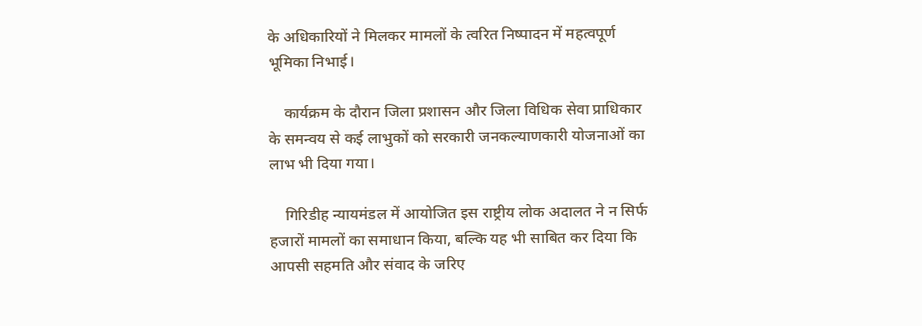के अधिकारियों ने मिलकर मामलों के त्वरित निष्पादन में महत्वपूर्ण भूमिका निभाई।

    कार्यक्रम के दौरान जिला प्रशासन और जिला विधिक सेवा प्राधिकार के समन्वय से कई लाभुकों को सरकारी जनकल्याणकारी योजनाओं का लाभ भी दिया गया।

    गिरिडीह न्यायमंडल में आयोजित इस राष्ट्रीय लोक अदालत ने न सिर्फ हजारों मामलों का समाधान किया, बल्कि यह भी साबित कर दिया कि आपसी सहमति और संवाद के जरिए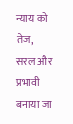न्याय को तेज, सरल और प्रभावी बनाया जा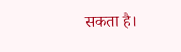सकता है।